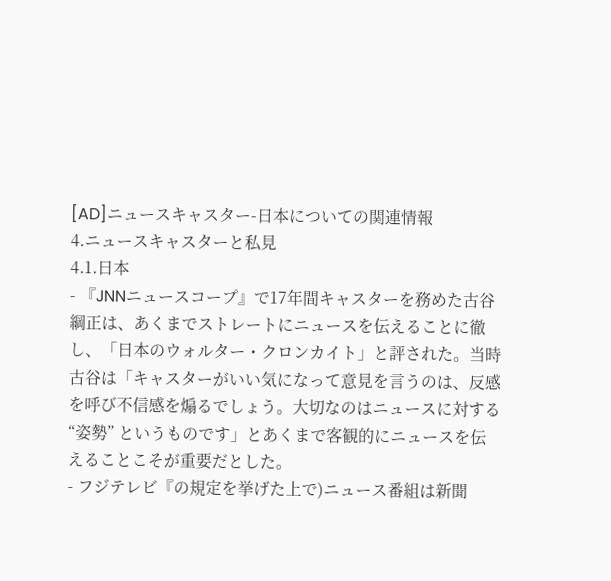[AD]ニュースキャスター-日本についての関連情報
4.ニュースキャスターと私見
4.1.日本
- 『JNNニュースコープ』で17年間キャスターを務めた古谷綱正は、あくまでストレートにニュースを伝えることに徹し、「日本のウォルター・クロンカイト」と評された。当時古谷は「キャスターがいい気になって意見を言うのは、反感を呼び不信感を煽るでしょう。大切なのはニュースに対する “姿勢” というものです」とあくまで客観的にニュースを伝えることこそが重要だとした。
- フジテレビ『の規定を挙げた上で)ニュース番組は新聞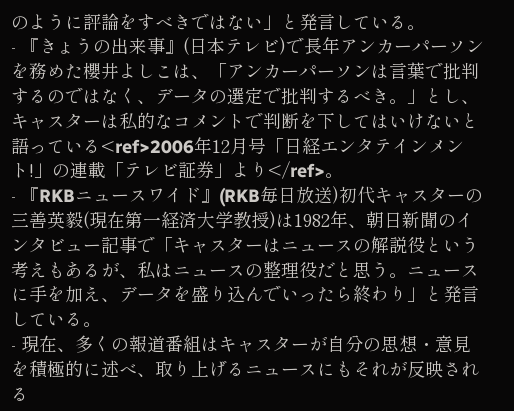のように評論をすべきではない」と発言している。
- 『きょうの出来事』(日本テレビ)で長年アンカーパーソンを務めた櫻井よしこは、「アンカーパーソンは言葉で批判するのではなく、データの選定で批判するべき。」とし、キャスターは私的なコメントで判断を下してはいけないと語っている<ref>2006年12月号「日経エンタテインメント!」の連載「テレビ証券」より</ref>。
- 『RKBニュースワイド』(RKB毎日放送)初代キャスターの三善英毅(現在第一経済大学教授)は1982年、朝日新聞のインタビュー記事で「キャスターはニュースの解説役という考えもあるが、私はニュースの整理役だと思う。ニュースに手を加え、データを盛り込んでいったら終わり」と発言している。
- 現在、多くの報道番組はキャスターが自分の思想・意見を積極的に述べ、取り上げるニュースにもそれが反映される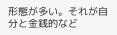形態が多い。それが自分と金銭的など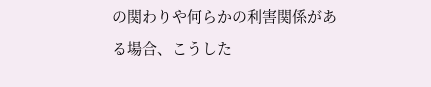の関わりや何らかの利害関係がある場合、こうした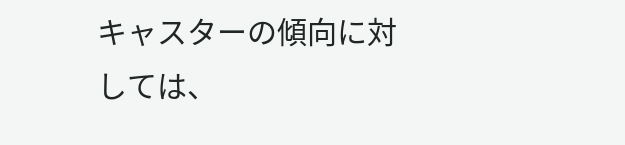キャスターの傾向に対しては、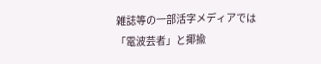雑誌等の一部活字メディアでは「電波芸者」と揶揄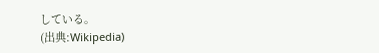している。
(出典:Wikipedia)